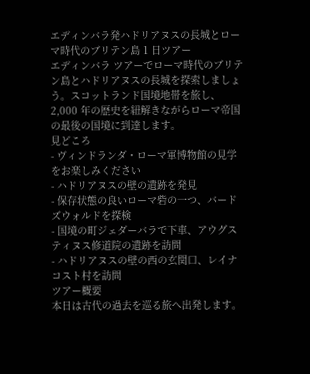エディンバラ発ハドリアヌスの長城とローマ時代のブリテン島 1 日ツアー
エディンバラ ツアーでローマ時代のブリテン島とハドリアヌスの長城を探索しましょう。スコットランド国境地帯を旅し、2,000 年の歴史を紐解きながらローマ帝国の最後の国境に到達します。
見どころ
- ヴィンドランダ・ローマ軍博物館の見学をお楽しみください
- ハドリアヌスの壁の遺跡を発見
- 保存状態の良いローマ砦の一つ、バードズウォルドを探検
- 国境の町ジェダーバラで下車、アウグスティヌス修道院の遺跡を訪問
- ハドリアヌスの壁の西の玄関口、レイナコスト村を訪問
ツアー概要
本日は古代の過去を巡る旅へ出発します。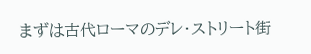まずは古代ローマのデレ・ストリート街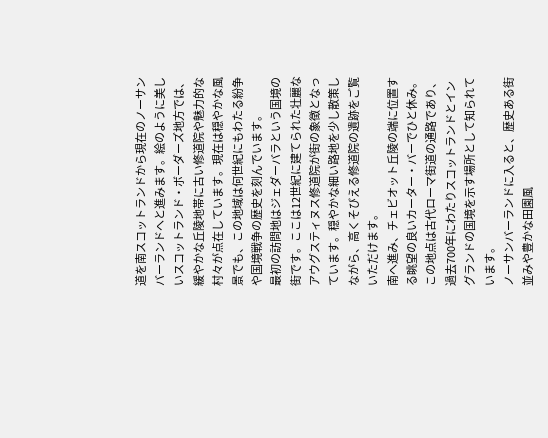道を南スコットランドから現在のノーサンバーランドへと進みます。絵のように美しいスコットランド・ボーダーズ地方では、緩やかな丘陵地帯に古い修道院や魅力的な村々が点在しています。現在は穏やかな風景でも、この地域は何世紀にもわたる紛争や国境戦争の歴史を刻んでいます。
最初の訪問地はジェダーバラという国境の街です。ここは12世紀に建てられた壮麗なアウグスティヌス修道院が街の象徴となっています。穏やかな細い路地を少し散策しながら、高くそびえる修道院の遺跡をご覧いただけます。
南へ進み、チェビオット丘陵の端に位置する眺望の良いカーター・バーでひと休み。この地点は古代ローマ街道の通路であり、過去700年にわたりスコットランドとイングランドの国境を示す場所として知られています。
ノーサンバーランドに入ると、歴史ある街並みや豊かな田園風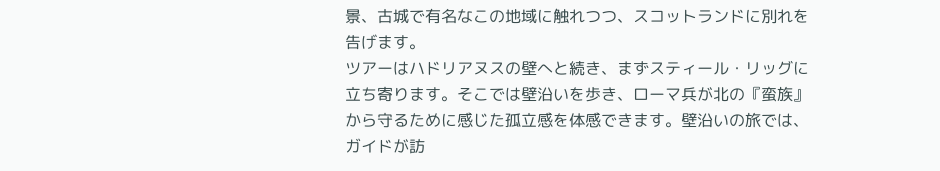景、古城で有名なこの地域に触れつつ、スコットランドに別れを告げます。
ツアーはハドリアヌスの壁へと続き、まずスティール・リッグに立ち寄ります。そこでは壁沿いを歩き、ローマ兵が北の『蛮族』から守るために感じた孤立感を体感できます。壁沿いの旅では、ガイドが訪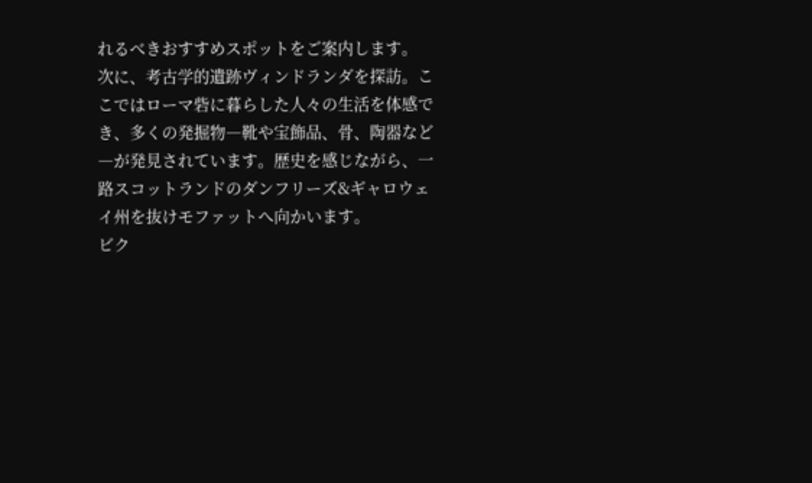れるべきおすすめスポットをご案内します。
次に、考古学的遺跡ヴィンドランダを探訪。ここではローマ砦に暮らした人々の生活を体感でき、多くの発掘物―靴や宝飾品、骨、陶器など―が発見されています。歴史を感じながら、一路スコットランドのダンフリーズ&ギャロウェイ州を抜けモファットへ向かいます。
ビク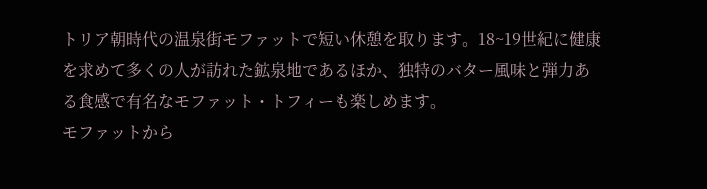トリア朝時代の温泉街モファットで短い休憩を取ります。18~19世紀に健康を求めて多くの人が訪れた鉱泉地であるほか、独特のバター風味と弾力ある食感で有名なモファット・トフィーも楽しめます。
モファットから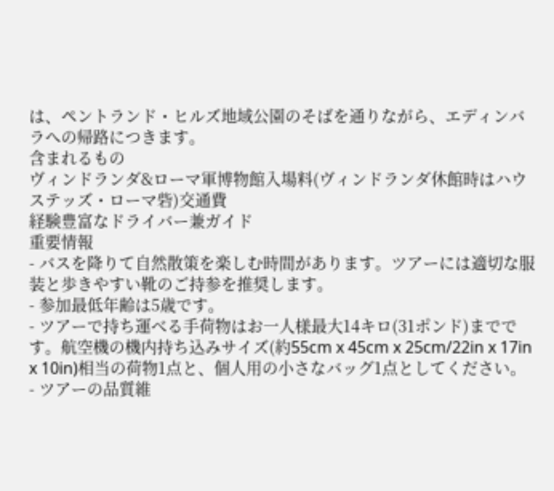は、ペントランド・ヒルズ地域公園のそばを通りながら、エディンバラへの帰路につきます。
含まれるもの
ヴィンドランダ&ローマ軍博物館入場料(ヴィンドランダ休館時はハウステッズ・ローマ砦)交通費
経験豊富なドライバー兼ガイド
重要情報
- バスを降りて自然散策を楽しむ時間があります。ツアーには適切な服装と歩きやすい靴のご持参を推奨します。
- 参加最低年齢は5歳です。
- ツアーで持ち運べる手荷物はお一人様最大14キロ(31ポンド)までです。航空機の機内持ち込みサイズ(約55cm x 45cm x 25cm/22in x 17in x 10in)相当の荷物1点と、個人用の小さなバッグ1点としてください。
- ツアーの品質維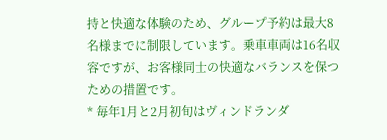持と快適な体験のため、グループ予約は最大8名様までに制限しています。乗車車両は16名収容ですが、お客様同士の快適なバランスを保つための措置です。
* 毎年1月と2月初旬はヴィンドランダ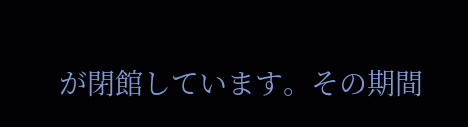が閉館しています。その期間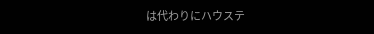は代わりにハウステ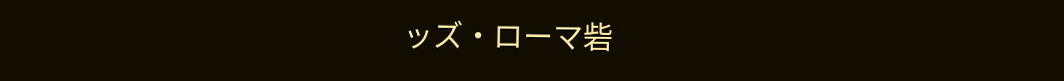ッズ・ローマ砦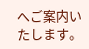へご案内いたします。